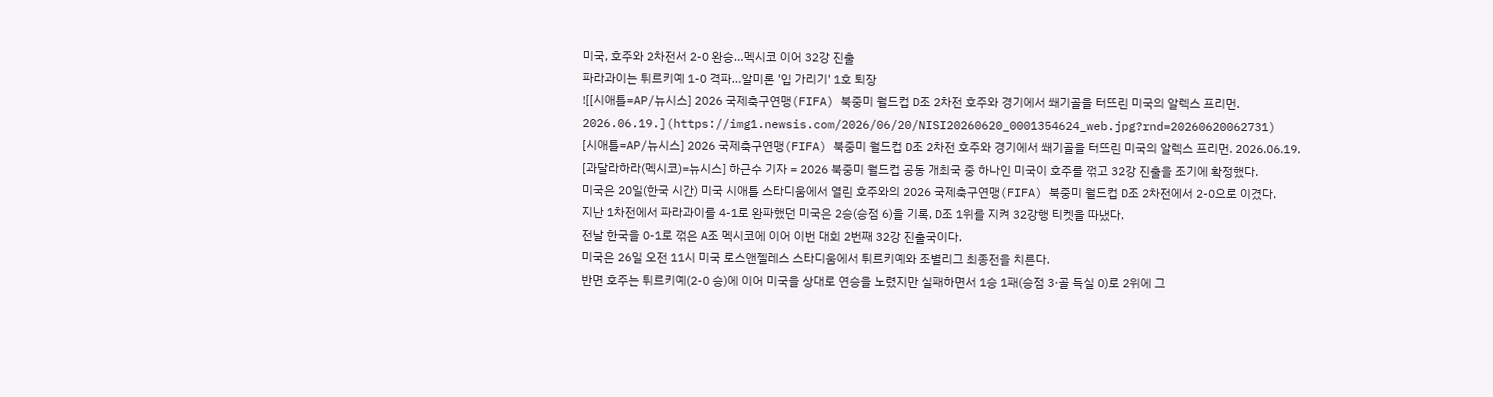미국, 호주와 2차전서 2-0 완승…멕시코 이어 32강 진출
파라과이는 튀르키예 1-0 격파…알미론 '입 가리기' 1호 퇴장
![[시애틀=AP/뉴시스] 2026 국제축구연맹(FIFA) 북중미 월드컵 D조 2차전 호주와 경기에서 쐐기골을 터뜨린 미국의 알렉스 프리먼. 2026.06.19.](https://img1.newsis.com/2026/06/20/NISI20260620_0001354624_web.jpg?rnd=20260620062731)
[시애틀=AP/뉴시스] 2026 국제축구연맹(FIFA) 북중미 월드컵 D조 2차전 호주와 경기에서 쐐기골을 터뜨린 미국의 알렉스 프리먼. 2026.06.19.
[과달라하라(멕시코)=뉴시스] 하근수 기자 = 2026 북중미 월드컵 공동 개최국 중 하나인 미국이 호주를 꺾고 32강 진출을 조기에 확정했다.
미국은 20일(한국 시간) 미국 시애틀 스타디움에서 열린 호주와의 2026 국제축구연맹(FIFA) 북중미 월드컵 D조 2차전에서 2-0으로 이겼다.
지난 1차전에서 파라과이를 4-1로 완파했던 미국은 2승(승점 6)을 기록, D조 1위를 지켜 32강행 티켓을 따냈다.
전날 한국을 0-1로 꺾은 A조 멕시코에 이어 이번 대회 2번째 32강 진출국이다.
미국은 26일 오전 11시 미국 로스앤젤레스 스타디움에서 튀르키예와 조별리그 최종전을 치른다.
반면 호주는 튀르키예(2-0 승)에 이어 미국을 상대로 연승을 노렸지만 실패하면서 1승 1패(승점 3·골 득실 0)로 2위에 그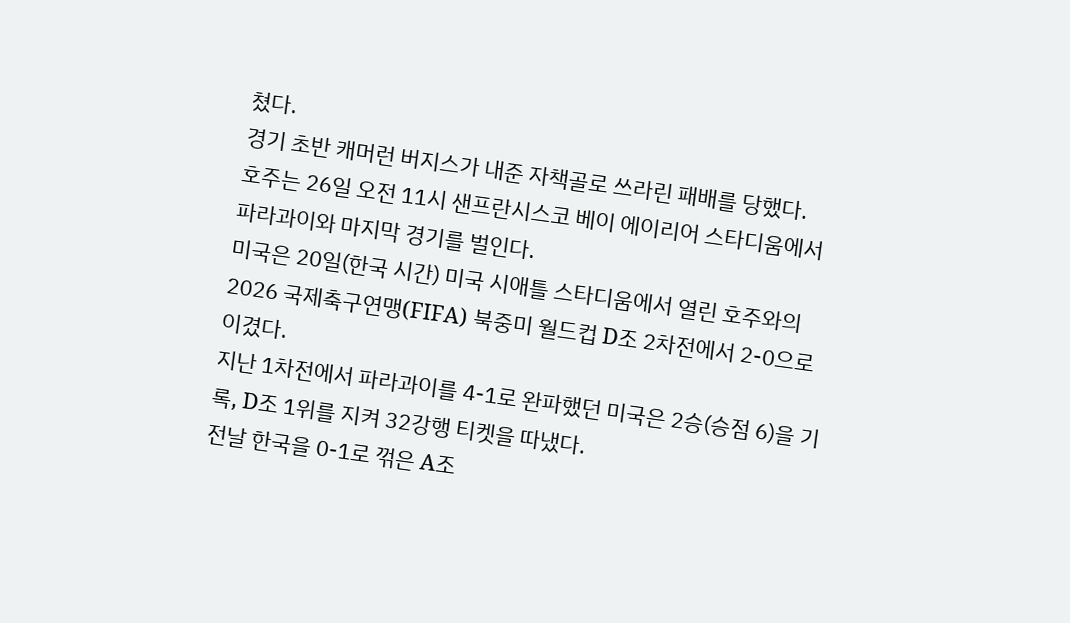쳤다.
경기 초반 캐머런 버지스가 내준 자책골로 쓰라린 패배를 당했다.
호주는 26일 오전 11시 샌프란시스코 베이 에이리어 스타디움에서 파라과이와 마지막 경기를 벌인다.
미국은 20일(한국 시간) 미국 시애틀 스타디움에서 열린 호주와의 2026 국제축구연맹(FIFA) 북중미 월드컵 D조 2차전에서 2-0으로 이겼다.
지난 1차전에서 파라과이를 4-1로 완파했던 미국은 2승(승점 6)을 기록, D조 1위를 지켜 32강행 티켓을 따냈다.
전날 한국을 0-1로 꺾은 A조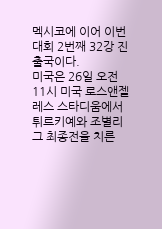멕시코에 이어 이번 대회 2번째 32강 진출국이다.
미국은 26일 오전 11시 미국 로스앤젤레스 스타디움에서 튀르키예와 조별리그 최종전을 치른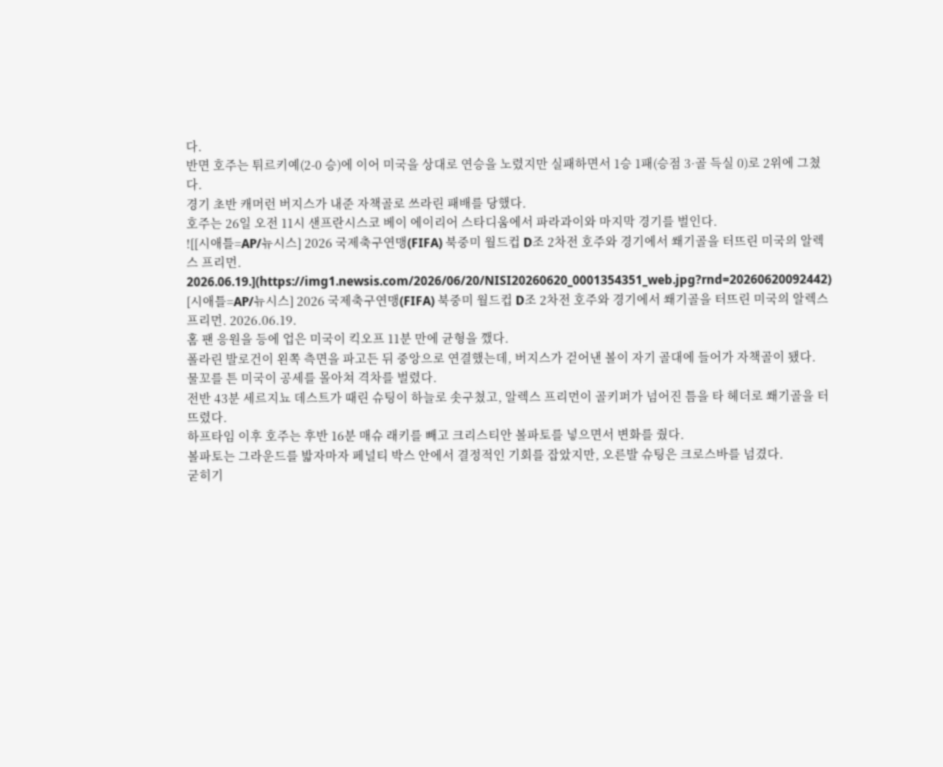다.
반면 호주는 튀르키예(2-0 승)에 이어 미국을 상대로 연승을 노렸지만 실패하면서 1승 1패(승점 3·골 득실 0)로 2위에 그쳤다.
경기 초반 캐머런 버지스가 내준 자책골로 쓰라린 패배를 당했다.
호주는 26일 오전 11시 샌프란시스코 베이 에이리어 스타디움에서 파라과이와 마지막 경기를 벌인다.
![[시애틀=AP/뉴시스] 2026 국제축구연맹(FIFA) 북중미 월드컵 D조 2차전 호주와 경기에서 쐐기골을 터뜨린 미국의 알렉스 프리먼. 2026.06.19.](https://img1.newsis.com/2026/06/20/NISI20260620_0001354351_web.jpg?rnd=20260620092442)
[시애틀=AP/뉴시스] 2026 국제축구연맹(FIFA) 북중미 월드컵 D조 2차전 호주와 경기에서 쐐기골을 터뜨린 미국의 알렉스 프리먼. 2026.06.19.
홈 팬 응원을 등에 업은 미국이 킥오프 11분 만에 균형을 깼다.
폴라린 발로건이 왼쪽 측면을 파고든 뒤 중앙으로 연결했는데, 버지스가 걷어낸 볼이 자기 골대에 들어가 자책골이 됐다.
물꼬를 튼 미국이 공세를 몰아쳐 격차를 벌렸다.
전반 43분 세르지뇨 데스트가 때린 슈팅이 하늘로 솟구쳤고, 알렉스 프리먼이 골키퍼가 넘어진 틈을 타 헤더로 쐐기골을 터뜨렸다.
하프타임 이후 호주는 후반 16분 매슈 래키를 빼고 크리스티안 볼파토를 넣으면서 변화를 줬다.
볼파토는 그라운드를 밟자마자 페널티 박스 안에서 결정적인 기회를 잡았지만, 오른발 슈팅은 크로스바를 넘겼다.
굳히기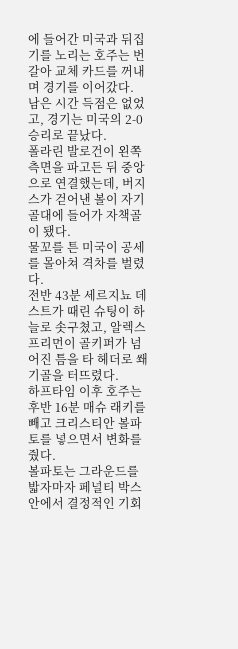에 들어간 미국과 뒤집기를 노리는 호주는 번갈아 교체 카드를 꺼내며 경기를 이어갔다.
남은 시간 득점은 없었고, 경기는 미국의 2-0 승리로 끝났다.
폴라린 발로건이 왼쪽 측면을 파고든 뒤 중앙으로 연결했는데, 버지스가 걷어낸 볼이 자기 골대에 들어가 자책골이 됐다.
물꼬를 튼 미국이 공세를 몰아쳐 격차를 벌렸다.
전반 43분 세르지뇨 데스트가 때린 슈팅이 하늘로 솟구쳤고, 알렉스 프리먼이 골키퍼가 넘어진 틈을 타 헤더로 쐐기골을 터뜨렸다.
하프타임 이후 호주는 후반 16분 매슈 래키를 빼고 크리스티안 볼파토를 넣으면서 변화를 줬다.
볼파토는 그라운드를 밟자마자 페널티 박스 안에서 결정적인 기회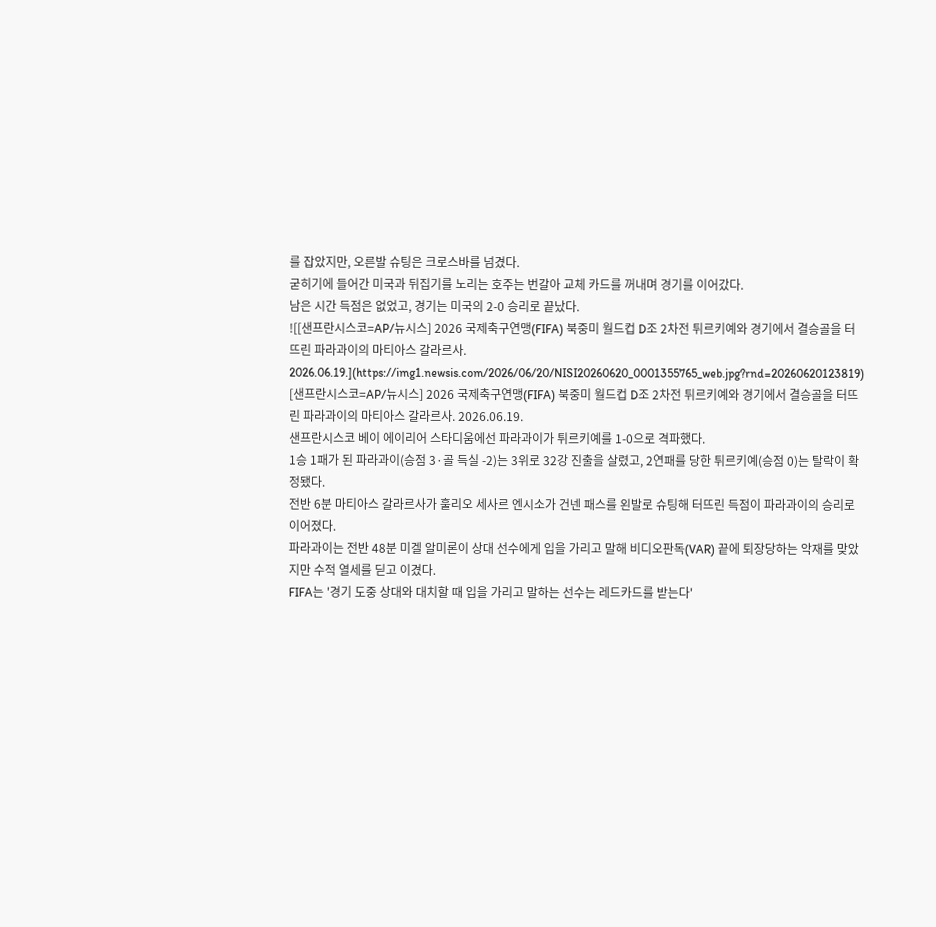를 잡았지만, 오른발 슈팅은 크로스바를 넘겼다.
굳히기에 들어간 미국과 뒤집기를 노리는 호주는 번갈아 교체 카드를 꺼내며 경기를 이어갔다.
남은 시간 득점은 없었고, 경기는 미국의 2-0 승리로 끝났다.
![[샌프란시스코=AP/뉴시스] 2026 국제축구연맹(FIFA) 북중미 월드컵 D조 2차전 튀르키예와 경기에서 결승골을 터뜨린 파라과이의 마티아스 갈라르사. 2026.06.19.](https://img1.newsis.com/2026/06/20/NISI20260620_0001355765_web.jpg?rnd=20260620123819)
[샌프란시스코=AP/뉴시스] 2026 국제축구연맹(FIFA) 북중미 월드컵 D조 2차전 튀르키예와 경기에서 결승골을 터뜨린 파라과이의 마티아스 갈라르사. 2026.06.19.
샌프란시스코 베이 에이리어 스타디움에선 파라과이가 튀르키예를 1-0으로 격파했다.
1승 1패가 된 파라과이(승점 3·골 득실 -2)는 3위로 32강 진출을 살렸고, 2연패를 당한 튀르키예(승점 0)는 탈락이 확정됐다.
전반 6분 마티아스 갈라르사가 훌리오 세사르 엔시소가 건넨 패스를 왼발로 슈팅해 터뜨린 득점이 파라과이의 승리로 이어졌다.
파라과이는 전반 48분 미겔 알미론이 상대 선수에게 입을 가리고 말해 비디오판독(VAR) 끝에 퇴장당하는 악재를 맞았지만 수적 열세를 딛고 이겼다.
FIFA는 '경기 도중 상대와 대치할 때 입을 가리고 말하는 선수는 레드카드를 받는다'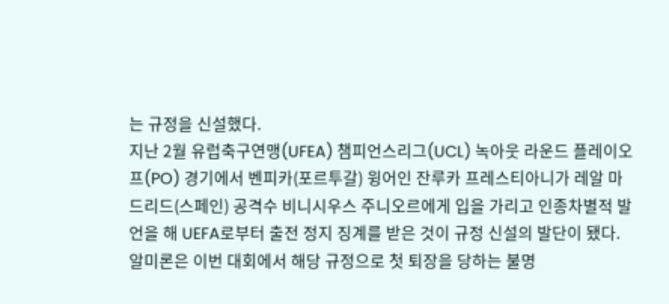는 규정을 신설했다.
지난 2월 유럽축구연맹(UFEA) 챔피언스리그(UCL) 녹아웃 라운드 플레이오프(PO) 경기에서 벤피카(포르투갈) 윙어인 잔루카 프레스티아니가 레알 마드리드(스페인) 공격수 비니시우스 주니오르에게 입을 가리고 인종차별적 발언을 해 UEFA로부터 출전 정지 징계를 받은 것이 규정 신설의 발단이 됐다.
알미론은 이번 대회에서 해당 규정으로 첫 퇴장을 당하는 불명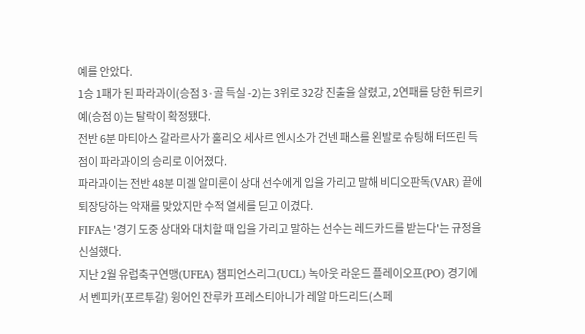예를 안았다.
1승 1패가 된 파라과이(승점 3·골 득실 -2)는 3위로 32강 진출을 살렸고, 2연패를 당한 튀르키예(승점 0)는 탈락이 확정됐다.
전반 6분 마티아스 갈라르사가 훌리오 세사르 엔시소가 건넨 패스를 왼발로 슈팅해 터뜨린 득점이 파라과이의 승리로 이어졌다.
파라과이는 전반 48분 미겔 알미론이 상대 선수에게 입을 가리고 말해 비디오판독(VAR) 끝에 퇴장당하는 악재를 맞았지만 수적 열세를 딛고 이겼다.
FIFA는 '경기 도중 상대와 대치할 때 입을 가리고 말하는 선수는 레드카드를 받는다'는 규정을 신설했다.
지난 2월 유럽축구연맹(UFEA) 챔피언스리그(UCL) 녹아웃 라운드 플레이오프(PO) 경기에서 벤피카(포르투갈) 윙어인 잔루카 프레스티아니가 레알 마드리드(스페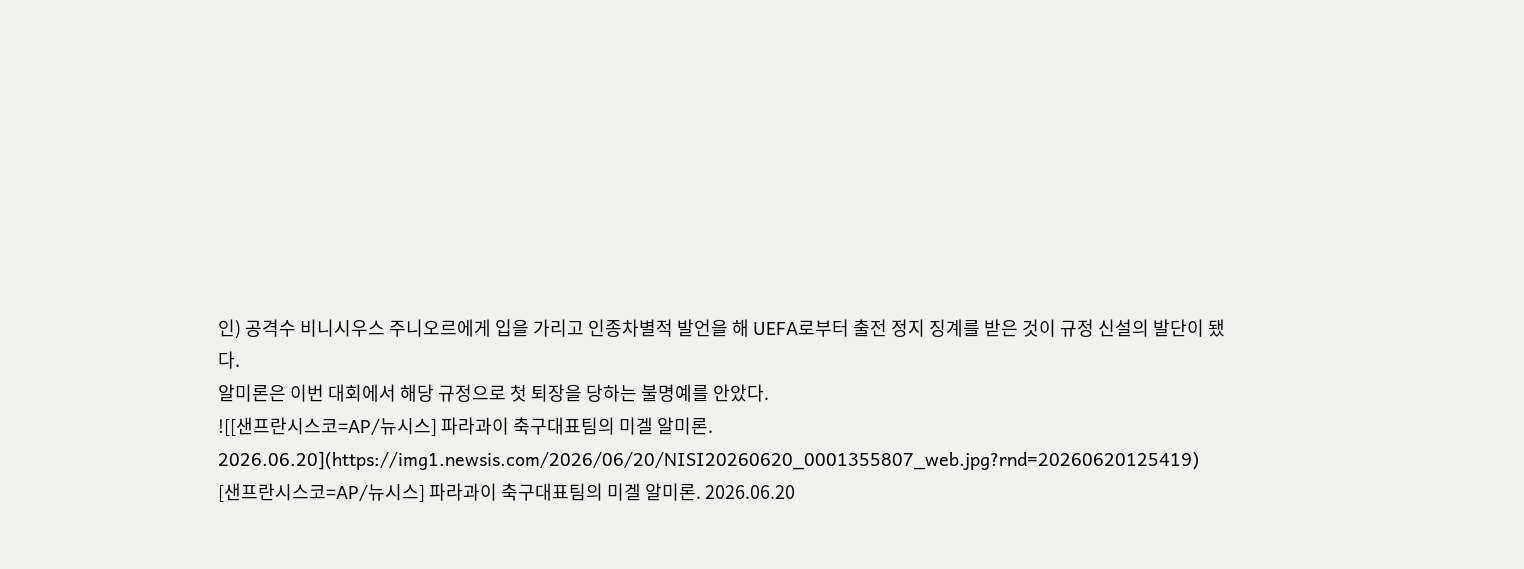인) 공격수 비니시우스 주니오르에게 입을 가리고 인종차별적 발언을 해 UEFA로부터 출전 정지 징계를 받은 것이 규정 신설의 발단이 됐다.
알미론은 이번 대회에서 해당 규정으로 첫 퇴장을 당하는 불명예를 안았다.
![[샌프란시스코=AP/뉴시스] 파라과이 축구대표팀의 미겔 알미론. 2026.06.20](https://img1.newsis.com/2026/06/20/NISI20260620_0001355807_web.jpg?rnd=20260620125419)
[샌프란시스코=AP/뉴시스] 파라과이 축구대표팀의 미겔 알미론. 2026.06.20